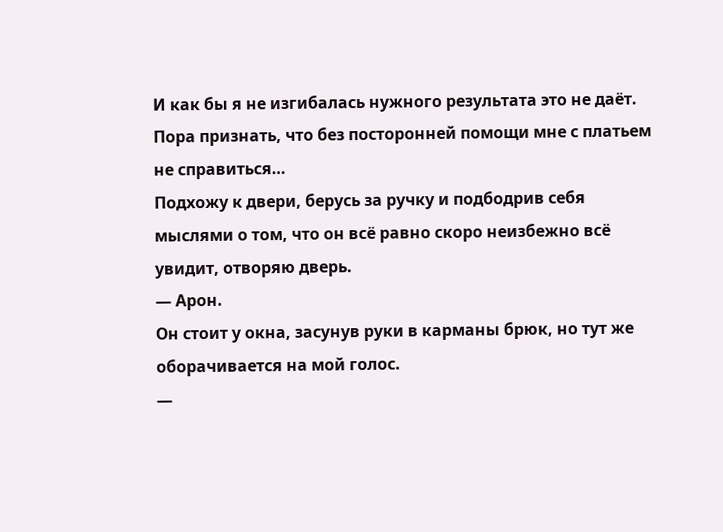И как бы я не изгибалась нужного результата это не даёт.
Пора признать, что без посторонней помощи мне с платьем не справиться…
Подхожу к двери, берусь за ручку и подбодрив себя мыслями о том, что он всё равно скоро неизбежно всё увидит, отворяю дверь.
— Арон.
Он стоит у окна, засунув руки в карманы брюк, но тут же оборачивается на мой голос.
—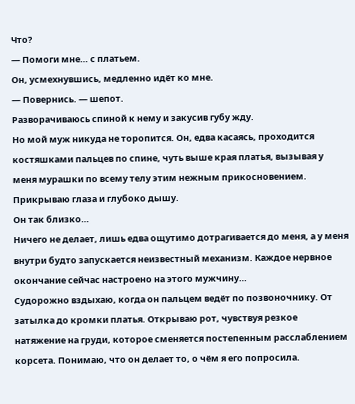Что?
— Помоги мне… с платьем.
Он, усмехнувшись, медленно идёт ко мне.
— Повернись. — шепот.
Разворачиваюсь спиной к нему и закусив губу жду.
Но мой муж никуда не торопится. Он, едва касаясь, проходится костяшками пальцев по спине, чуть выше края платья, вызывая у меня мурашки по всему телу этим нежным прикосновением.
Прикрываю глаза и глубоко дышу.
Он так близко…
Ничего не делает, лишь едва ощутимо дотрагивается до меня, а у меня внутри будто запускается неизвестный механизм. Каждое нервное окончание сейчас настроено на этого мужчину…
Судорожно вздыхаю, когда он пальцем ведёт по позвоночнику. От затылка до кромки платья. Открываю рот, чувствуя резкое натяжение на груди, которое сменяется постепенным расслаблением корсета. Понимаю, что он делает то, о чём я его попросила.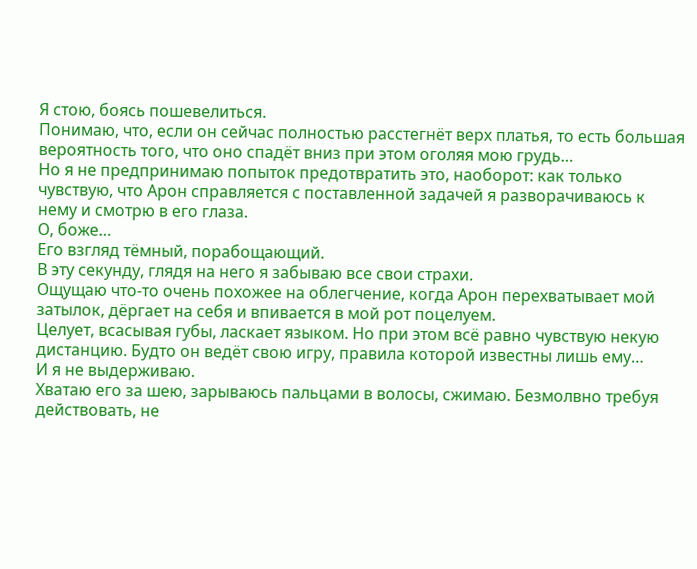Я стою, боясь пошевелиться.
Понимаю, что, если он сейчас полностью расстегнёт верх платья, то есть большая вероятность того, что оно спадёт вниз при этом оголяя мою грудь…
Но я не предпринимаю попыток предотвратить это, наоборот: как только чувствую, что Арон справляется с поставленной задачей я разворачиваюсь к нему и смотрю в его глаза.
О, боже…
Его взгляд тёмный, порабощающий.
В эту секунду, глядя на него я забываю все свои страхи.
Ощущаю что-то очень похожее на облегчение, когда Арон перехватывает мой затылок, дёргает на себя и впивается в мой рот поцелуем.
Целует, всасывая губы, ласкает языком. Но при этом всё равно чувствую некую дистанцию. Будто он ведёт свою игру, правила которой известны лишь ему…
И я не выдерживаю.
Хватаю его за шею, зарываюсь пальцами в волосы, сжимаю. Безмолвно требуя действовать, не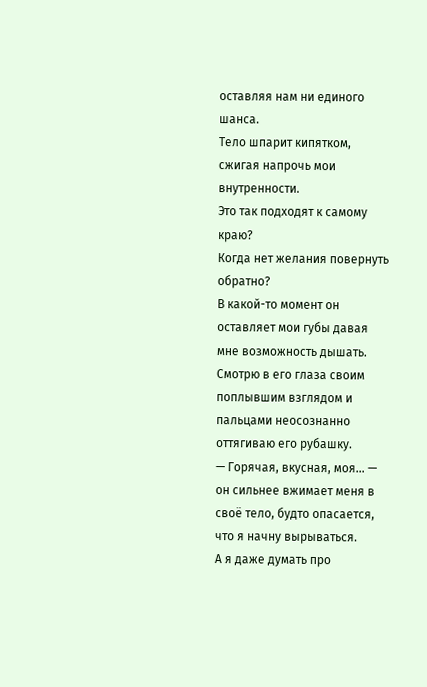оставляя нам ни единого шанса.
Тело шпарит кипятком, сжигая напрочь мои внутренности.
Это так подходят к самому краю?
Когда нет желания повернуть обратно?
В какой-то момент он оставляет мои губы давая мне возможность дышать.
Смотрю в его глаза своим поплывшим взглядом и пальцами неосознанно оттягиваю его рубашку.
— Горячая, вкусная, моя… — он сильнее вжимает меня в своё тело, будто опасается, что я начну вырываться.
А я даже думать про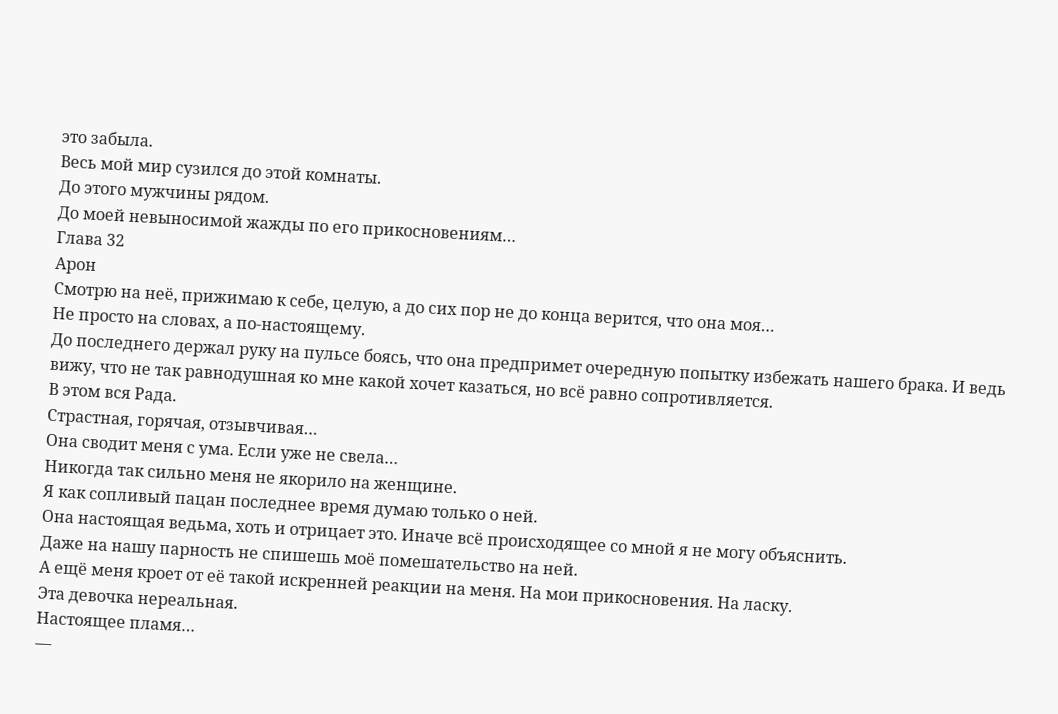это забыла.
Весь мой мир сузился до этой комнаты.
До этого мужчины рядом.
До моей невыносимой жажды по его прикосновениям…
Глава 32
Арон
Смотрю на неё, прижимаю к себе, целую, а до сих пор не до конца верится, что она моя…
Не просто на словах, а по-настоящему.
До последнего держал руку на пульсе боясь, что она предпримет очередную попытку избежать нашего брака. И ведь вижу, что не так равнодушная ко мне какой хочет казаться, но всё равно сопротивляется.
В этом вся Рада.
Страстная, горячая, отзывчивая…
Она сводит меня с ума. Если уже не свела…
Никогда так сильно меня не якорило на женщине.
Я как сопливый пацан последнее время думаю только о ней.
Она настоящая ведьма, хоть и отрицает это. Иначе всё происходящее со мной я не могу объяснить.
Даже на нашу парность не спишешь моё помешательство на ней.
А ещё меня кроет от её такой искренней реакции на меня. На мои прикосновения. На ласку.
Эта девочка нереальная.
Настоящее пламя…
—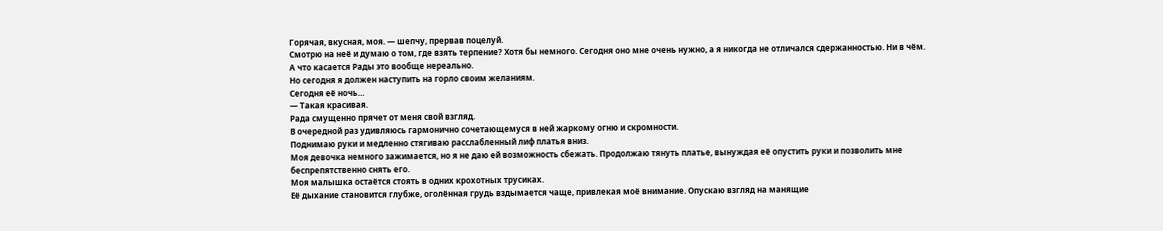Горячая, вкусная, моя. — шепчу, прервав поцелуй.
Смотрю на неё и думаю о том, где взять терпение? Хотя бы немного. Сегодня оно мне очень нужно, а я никогда не отличался сдержанностью. Ни в чём.
А что касается Рады это вообще нереально.
Но сегодня я должен наступить на горло своим желаниям.
Сегодня её ночь…
— Такая красивая.
Рада смущенно прячет от меня свой взгляд.
В очередной раз удивляюсь гармонично сочетающемуся в ней жаркому огню и скромности.
Поднимаю руки и медленно стягиваю расслабленный лиф платья вниз.
Моя девочка немного зажимается, но я не даю ей возможность сбежать. Продолжаю тянуть платье, вынуждая её опустить руки и позволить мне беспрепятственно снять его.
Моя малышка остаётся стоять в одних крохотных трусиках.
Её дыхание становится глубже, оголённая грудь вздымается чаще, привлекая моё внимание. Опускаю взгляд на манящие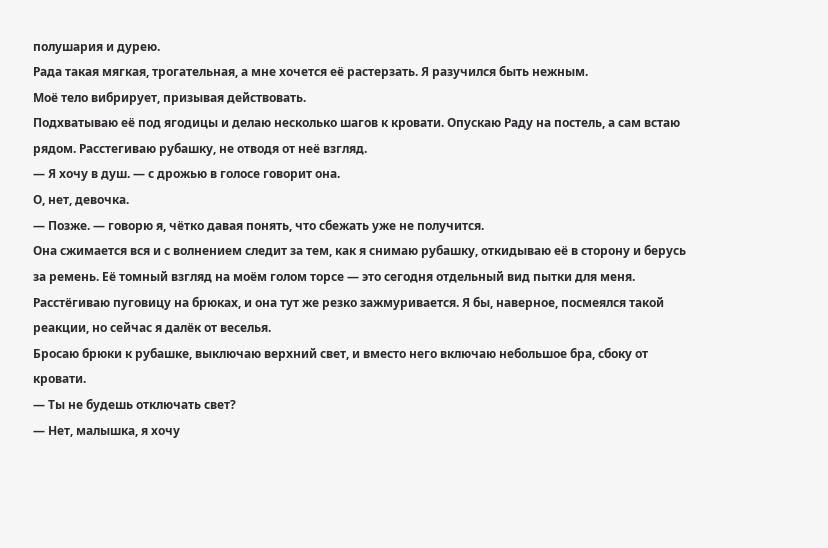полушария и дурею.
Рада такая мягкая, трогательная, а мне хочется её растерзать. Я разучился быть нежным.
Моё тело вибрирует, призывая действовать.
Подхватываю её под ягодицы и делаю несколько шагов к кровати. Опускаю Раду на постель, а сам встаю рядом. Расстегиваю рубашку, не отводя от неё взгляд.
— Я хочу в душ. — с дрожью в голосе говорит она.
О, нет, девочка.
— Позже. — говорю я, чётко давая понять, что сбежать уже не получится.
Она сжимается вся и с волнением следит за тем, как я снимаю рубашку, откидываю её в сторону и берусь за ремень. Её томный взгляд на моём голом торсе — это сегодня отдельный вид пытки для меня.
Расстёгиваю пуговицу на брюках, и она тут же резко зажмуривается. Я бы, наверное, посмеялся такой реакции, но сейчас я далёк от веселья.
Бросаю брюки к рубашке, выключаю верхний свет, и вместо него включаю небольшое бра, сбоку от кровати.
— Ты не будешь отключать свет?
— Нет, малышка, я хочу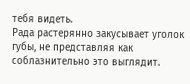тебя видеть.
Рада растерянно закусывает уголок губы, не представляя как соблазнительно это выглядит.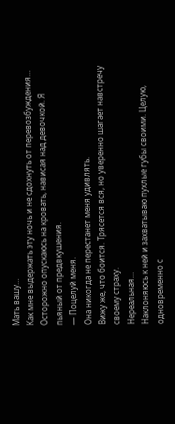Мать вашу…
Как мне выдержать эту ночь и не сдохнуть от перевозбуждения…
Осторожно опускаюсь на кровать, нависая над девочкой. Я пьяный от предвкушения.
— Поцелуй меня.
Она никогда не перестанет меня удивлять.
Вижу же, что боится. Трясется вся, но уверенно шагает навстречу своему страху.
Нереальная…
Наклоняюсь к ней и захватываю пухлые губы своими. Целую, одновременно с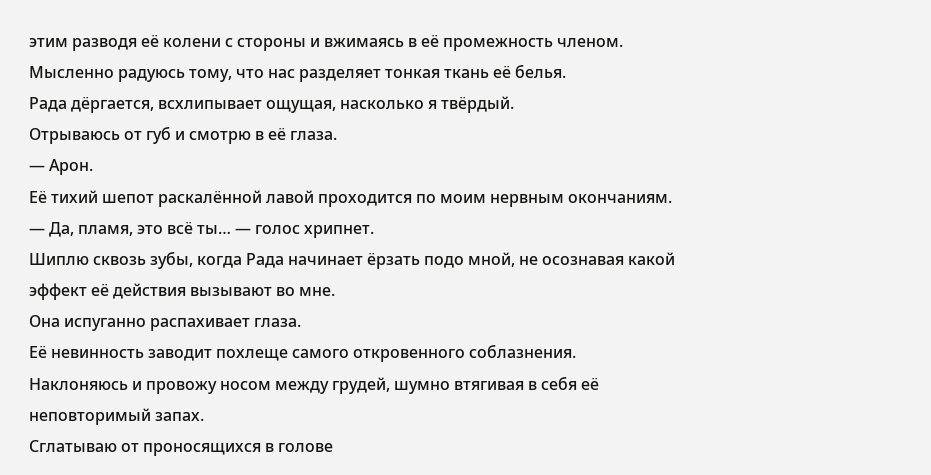этим разводя её колени с стороны и вжимаясь в её промежность членом. Мысленно радуюсь тому, что нас разделяет тонкая ткань её белья.
Рада дёргается, всхлипывает ощущая, насколько я твёрдый.
Отрываюсь от губ и смотрю в её глаза.
— Арон.
Её тихий шепот раскалённой лавой проходится по моим нервным окончаниям.
— Да, пламя, это всё ты… — голос хрипнет.
Шиплю сквозь зубы, когда Рада начинает ёрзать подо мной, не осознавая какой эффект её действия вызывают во мне.
Она испуганно распахивает глаза.
Её невинность заводит похлеще самого откровенного соблазнения.
Наклоняюсь и провожу носом между грудей, шумно втягивая в себя её неповторимый запах.
Сглатываю от проносящихся в голове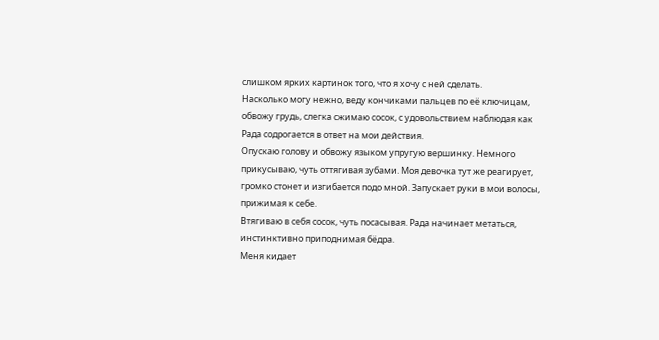слишком ярких картинок того, что я хочу с ней сделать.
Насколько могу нежно, веду кончиками пальцев по её ключицам, обвожу грудь, слегка сжимаю сосок, с удовольствием наблюдая как Рада содрогается в ответ на мои действия.
Опускаю голову и обвожу языком упругую вершинку. Немного прикусываю, чуть оттягивая зубами. Моя девочка тут же реагирует, громко стонет и изгибается подо мной. Запускает руки в мои волосы, прижимая к себе.
Втягиваю в себя сосок, чуть посасывая. Рада начинает метаться, инстинктивно приподнимая бёдра.
Меня кидает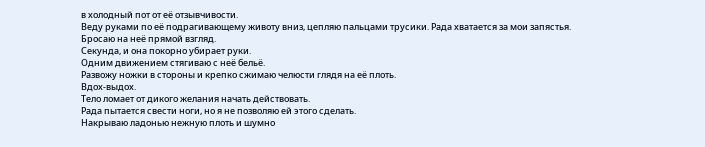в холодный пот от её отзывчивости.
Веду руками по её подрагивающему животу вниз, цепляю пальцами трусики. Рада хватается за мои запястья. Бросаю на неё прямой взгляд.
Секунда, и она покорно убирает руки.
Одним движением стягиваю с неё бельё.
Развожу ножки в стороны и крепко сжимаю челюсти глядя на её плоть.
Вдох-выдох.
Тело ломает от дикого желания начать действовать.
Рада пытается свести ноги, но я не позволяю ей этого сделать.
Накрываю ладонью нежную плоть и шумно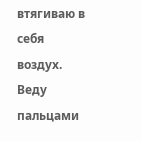втягиваю в себя воздух. Веду пальцами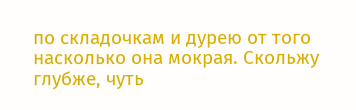по складочкам и дурею от того насколько она мокрая. Скольжу глубже, чуть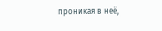проникая в неё,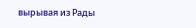вырывая из Рады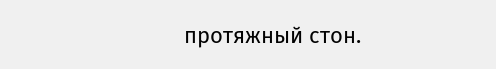протяжный стон.